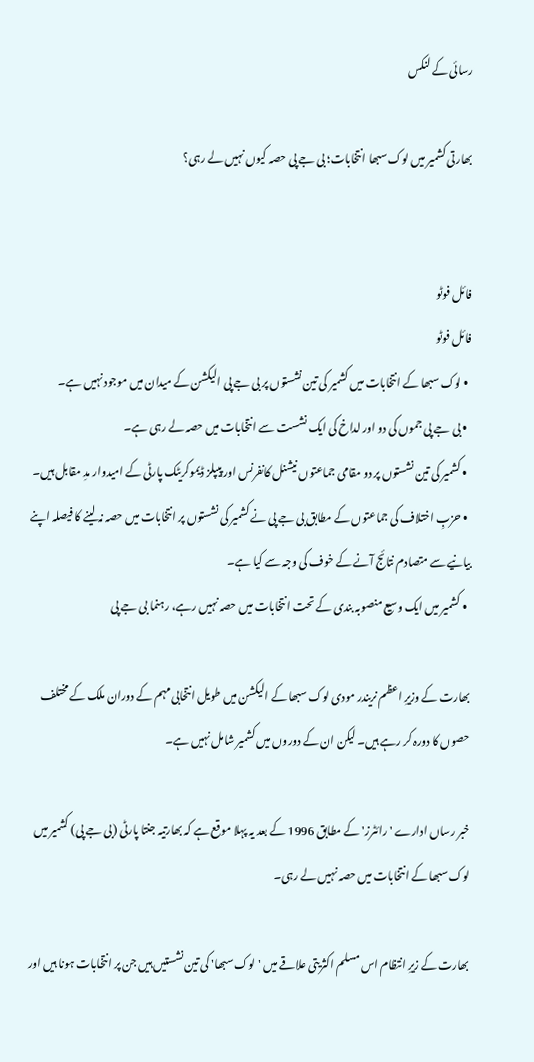رسائی کے لنکس

بھارتی کشمیر میں لوک سبھا انتخابات؛ بی جے پی حصہ کیوں نہیں لے رہی؟


فائل فوٹو
فائل فوٹو
  • لوک سبھا کے انتخابات میں کشمیر کی تین نشستوں پر بی جے پی الیکشن کے میدان میں موجود نہیں ہے۔
  • بی جے پی جموں کی دو اور لداخ کی ایک نشست سے انتخابات میں حصہ لے رہی ہے۔
  • کشمیر کی تین نشستوں پر دو مقامی جماعتوں نیشنل کانفرنس اور پیپلز ڈیموکریٹک پارٹی کے امیدوار مدِ مقابل ہیں۔
  • حزبِ اختلاف کی جماعتوں کے مطابق بی جے پی نے کشمیر کی نشستوں پر انتخابات میں حصہ نہ لینے کا فیصلہ اپنے بیانیے سے متصادم نتائج آنے کے خوف کی وجہ سے کیا ہے۔
  • کشمیر میں ایک وسیع منصوبہ بندی کے تحت انتخابات میں حصہ نہیں رہے، رہنما بی جے پی

بھارت کے وزیرِ اعظم نریندر مودی لوک سبھا کے الیکشن میں طویل انتخابی مہم کے دوران ملک کے مختلف حصوں کا دورہ کر رہے ہیں۔ لیکن ان کے دوروں میں کشمیر شامل نہیں ہے۔

خبر رساں ادارے 'رائٹرز' کے مطابق 1996 کے بعد یہ پہلا موقع ہے کہ بھارتیہ جنتا پارٹی (بی جے پی) کشمیر میں لوک سبھا کے انتخابات میں حصہ نہیں لے رہی۔

بھارت کے زیرِ انتظام اس مسلم اکثریتی علاقے میں 'لوک سبھا' کی تین نشستیں ہیں جن پر انتخابات ہونا ہیں اور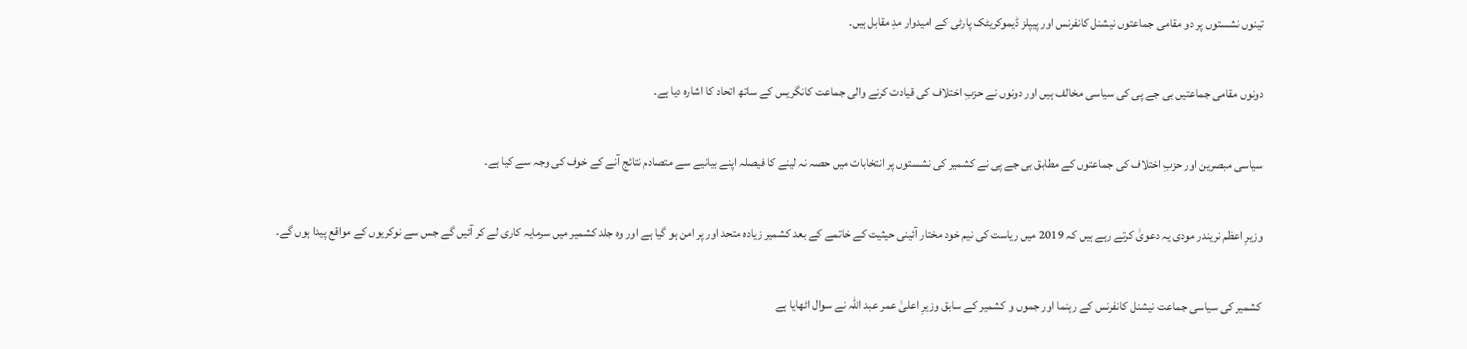تینوں نشستوں پر دو مقامی جماعتوں نیشنل کانفرنس اور پیپلز ڈیموکریٹک پارٹی کے امیدوار مدِ مقابل ہیں۔

دونوں مقامی جماعتیں بی جے پی کی سیاسی مخالف ہیں اور دونوں نے حزبِ اختلاف کی قیادت کرنے والی جماعت کانگریس کے ساتھ اتحاد کا اشارہ دیا ہے۔

سیاسی مبصرین اور حزبِ اختلاف کی جماعتوں کے مطابق بی جے پی نے کشمیر کی نشستوں پر انتخابات میں حصہ نہ لینے کا فیصلہ اپنے بیانیے سے متصادم نتائج آنے کے خوف کی وجہ سے کیا ہے۔

وزیرِ اعظم نریندر مودی یہ دعویٰ کرتے رہے ہیں کہ 2019 میں ریاست کی نیم خود مختار آئینی حیثیت کے خاتمے کے بعد کشمیر زیادہ متحد اور پر امن ہو گیا ہے اور وہ جلد کشمیر میں سرمایہ کاری لے کر آئیں گے جس سے نوکریوں کے مواقع پیدا ہوں گے۔

کشمیر کی سیاسی جماعت نیشنل کانفرنس کے رہنما اور جموں و کشمیر کے سابق وزیرِ اعلیٰ عمر عبد اللہ نے سوال اٹھایا ہے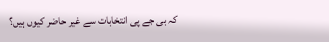کہ بی جے پی انتخابات سے غیر حاضر کیوں ہیں؟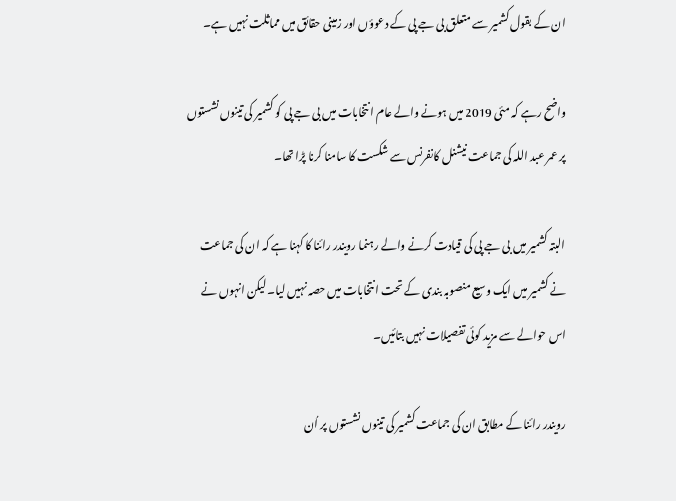ان کے بقول کشمیر سے متعلق بی جے پی کے دعوؤں اور زمینی حقائق میں مماثلت نہیں ہے۔

واضح رہے کہ مئی 2019 میں ہونے والے عام انتخابات میں بی جے پی کو کشمیر کی تینوں نشستوں پر عمر عبد اللہ کی جماعت نیشنل کانفرنس سے شکست کا سامنا کرنا پڑا تھا۔

البتہ کشمیر میں بی جے پی کی قیادت کرنے والے رہنما رویندر رائنا کا کہنا ہے کہ ان کی جماعت نے کشمیر میں ایک وسیع منصوبہ بندی کے تحت انتخابات میں حصہ نہیں لیا۔ لیکن انہوں نے اس حوالے سے مزید کوئی تفصیلات نہیں بتائیں۔

رویندر رائنا کے مطابق ان کی جماعت کشمیر کی تینوں نشستوں پر اُن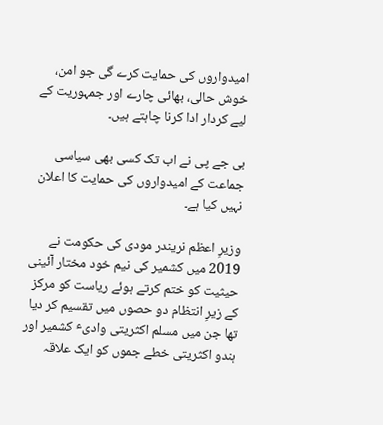امیدواروں کی حمایت کرے گی جو امن، خوش حالی، بھائی چارے اور جمہوریت کے لیے کردار ادا کرنا چاہتے ہیں۔

بی جے پی نے اب تک کسی بھی سیاسی جماعت کے امیدواروں کی حمایت کا اعلان نہیں کیا ہے۔

وزیرِ اعظم نریندر مودی کی حکومت نے 2019 میں کشمیر کی نیم خود مختار آئینی حیثیت کو ختم کرتے ہوئے ریاست کو مرکز کے زیرِ انتظام دو حصوں میں تقسیم کر دیا تھا جن میں مسلم اکثریتی وادیٴ کشمیر اور ہندو اکثریتی خطے جموں کو ایک علاقہ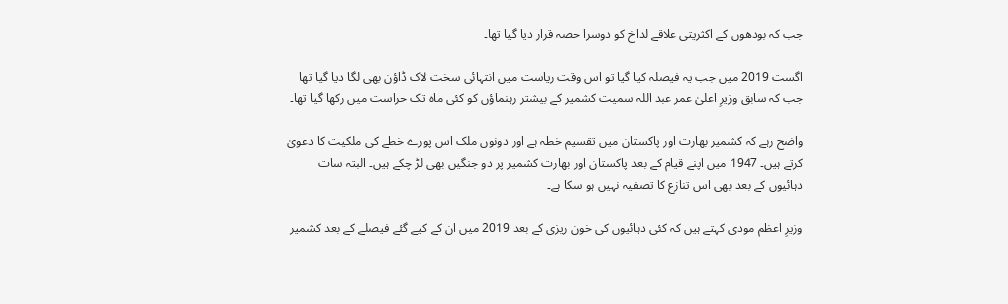جب کہ بودھوں کے اکثریتی علاقے لداخ کو دوسرا حصہ قرار دیا گیا تھا۔

اگست 2019 میں جب یہ فیصلہ کیا گیا تو اس وقت ریاست میں انتہائی سخت لاک ڈاؤن بھی لگا دیا گیا تھا جب کہ سابق وزیرِ اعلیٰ عمر عبد اللہ سمیت کشمیر کے بیشتر رہنماؤں کو کئی ماہ تک حراست میں رکھا گیا تھا۔

واضح رہے کہ کشمیر بھارت اور پاکستان میں تقسیم خطہ ہے اور دونوں ملک اس پورے خطے کی ملکیت کا دعویٰ کرتے ہیں۔ 1947 میں اپنے قیام کے بعد پاکستان اور بھارت کشمیر پر دو جنگیں بھی لڑ چکے ہیں۔ البتہ سات دہائیوں کے بعد بھی اس تنازع کا تصفیہ نہیں ہو سکا ہے۔

وزیرِ اعظم مودی کہتے ہیں کہ کئی دہائیوں کی خون ریزی کے بعد 2019 میں ان کے کیے گئے فیصلے کے بعد کشمیر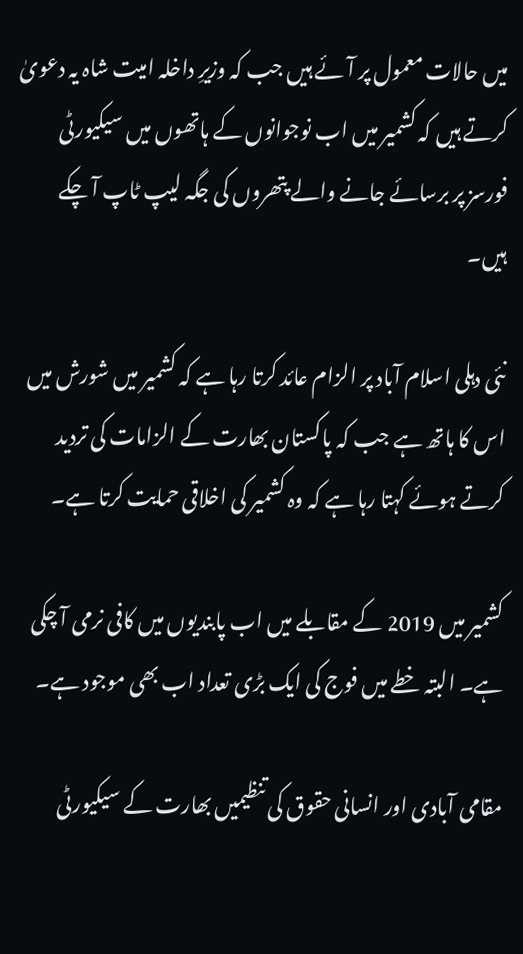میں حالات معمول پر آئے ہیں جب کہ وزیرِ داخلہ امیت شاہ یہ دعویٰ کرتے ہیں کہ کشمیر میں اب نوجوانوں کے ہاتھوں میں سیکیورٹی فورسز پر برسائے جانے والے پتھروں کی جگہ لیپ ٹاپ آ چکے ہیں۔

نئی دہلی اسلام آباد پر الزام عائد کرتا رہا ہے کہ کشمیر میں شورش میں اس کا ہاتھ ہے جب کہ پاکستان بھارت کے الزامات کی تردید کرتے ہوئے کہتا رہا ہے کہ وہ کشمیر کی اخلاقی حمایت کرتا ہے۔

کشمیر میں 2019 کے مقابلے میں اب پابندیوں میں کافی نرمی آ چکی ہے۔ البتہ خطے میں فوج کی ایک بڑی تعداد اب بھی موجود ہے۔

مقامی آبادی اور انسانی حقوق کی تنظیمیں بھارت کے سیکیورٹی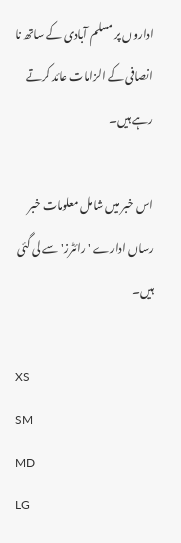اداروں پر مسلم آبادی کے ساتھ نا انصافی کے الزامات عائد کرتے رہے ہیں۔

اس خبر میں شامل معلومات خبر رساں ادارے 'رائٹرز' سے لی گئی ہیں۔

XS
SM
MD
LG